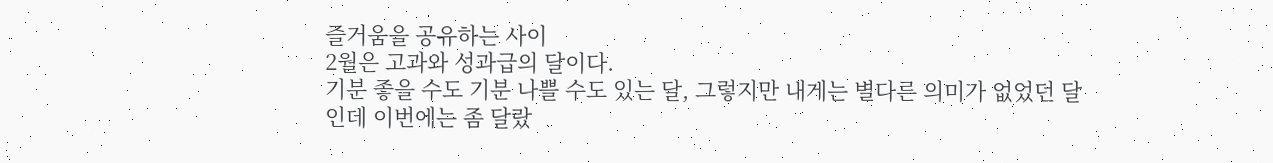즐거움을 공유하는 사이
2월은 고과와 성과급의 달이다.
기분 좋을 수도 기분 나쁠 수도 있는 달, 그렇지만 내게는 별다른 의미가 없었던 달인데 이번에는 좀 달랐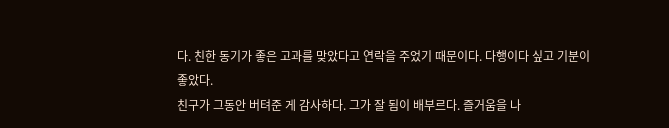다. 친한 동기가 좋은 고과를 맞았다고 연락을 주었기 때문이다. 다행이다 싶고 기분이 좋았다.
친구가 그동안 버텨준 게 감사하다. 그가 잘 됨이 배부르다. 즐거움을 나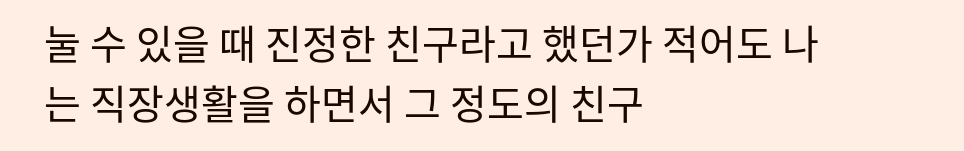눌 수 있을 때 진정한 친구라고 했던가 적어도 나는 직장생활을 하면서 그 정도의 친구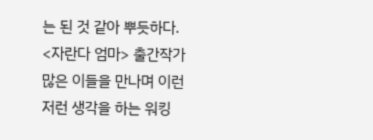는 된 것 같아 뿌듯하다.
<자란다 엄마> 출간작가
많은 이들을 만나며 이런 저런 생각을 하는 워킹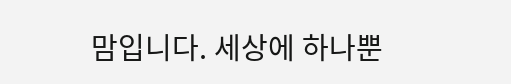맘입니다. 세상에 하나뿐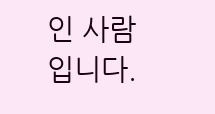인 사람입니다.